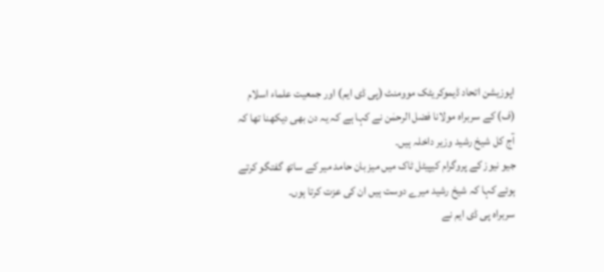اپوزیشن اتحاد ڈیموکریٹک موومنٹ (پی ڈی ایم) اور جمعیت علماء اسلام (ف) کے سربراہ مولانا فضل الرحمٰن نے کہا ہے کہ یہ دن بھی دیکھنا تھا کہ آج کل شیخ رشید وزیر داخلہ ہیں۔
جیو نیوز کے پروگرام کیپیٹل ٹاک میں میز بان حامد میر کے ساتھ گفتگو کرتے ہوئے کہا کہ شیخ رشید میرے دوست ہیں ان کی عزت کرتا ہوں۔
سربراہ پی ڈی ایم نے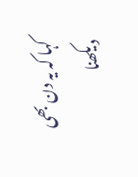کہا کہ یہ دن بھی دیکھنا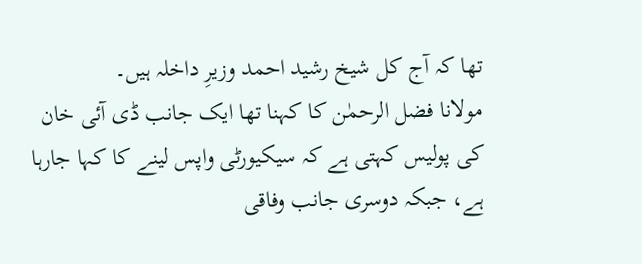تھا کہ آج کل شیخ رشید احمد وزیرِ داخلہ ہیں۔
مولانا فضل الرحمٰن کا کہنا تھا ایک جانب ڈی آئی خان کی پولیس کہتی ہے کہ سیکیورٹی واپس لینے کا کہا جارہا ہے، جبکہ دوسری جانب وفاقی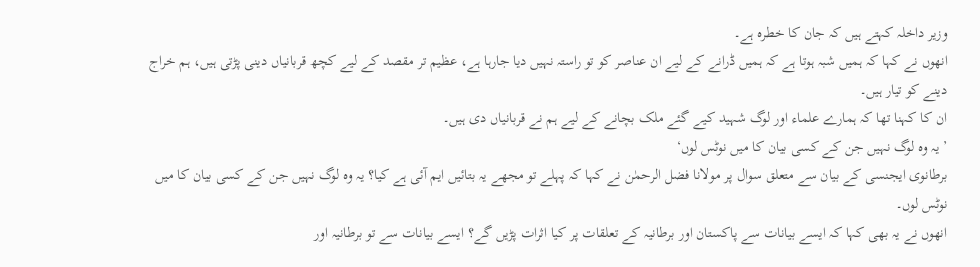وزیر داخلہ کہتے ہیں کہ جان کا خطرہ ہے۔
انھوں نے کہا کہ ہمیں شبہ ہوتا ہے کہ ہمیں ڈرانے کے لیے ان عناصر کو تو راستہ نہیں دیا جارہا ہے، عظیم تر مقصد کے لیے کچھ قربانیاں دینی پڑتی ہیں، ہم خراج دینے کو تیار ہیں۔
ان کا کہنا تھا کہ ہمارے علماء اور لوگ شہید کیے گئے ملک بچانے کے لیے ہم نے قربانیاں دی ہیں۔
’ یہ وہ لوگ نہیں جن کے کسی بیان کا میں نوٹس لوں‘
برطانوی ایجنسی کے بیان سے متعلق سوال پر مولانا فضل الرحمٰن نے کہا کہ پہلے تو مجھے یہ بتائیں ایم آئی ہے کیا؟ یہ وہ لوگ نہیں جن کے کسی بیان کا میں نوٹس لوں۔
انھوں نے یہ بھی کہا کہ ایسے بیانات سے پاکستان اور برطانیہ کے تعلقات پر کیا اثرات پڑیں گے؟ ایسے بیانات سے تو برطانیہ اور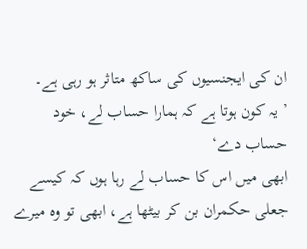ان کی ایجنسیوں کی ساکھ متاثر ہو رہی ہے۔
’ یہ کون ہوتا ہے کہ ہمارا حساب لے، خود حساب دے‘
ابھی میں اس کا حساب لے رہا ہوں کہ کیسے جعلی حکمران بن کر بیٹھا ہے، ابھی تو وہ میرے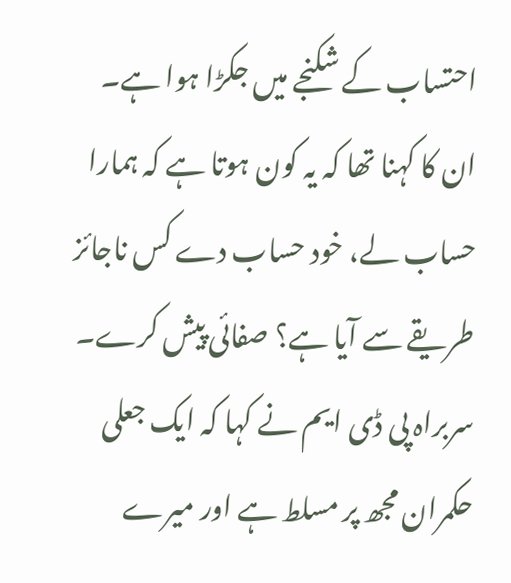احتساب کے شکنجے میں جکڑا ہوا ہے۔
ان کا کہنا تھا کہ یہ کون ہوتا ہے کہ ہمارا حساب لے، خود حساب دے کس ناجائز طریقے سے آیا ہے؟ صفائی پیش کرے۔
سربراہ پی ڈی ایم نے کہا کہ ایک جعلی حکمران مجھ پر مسلط ہے اور میرے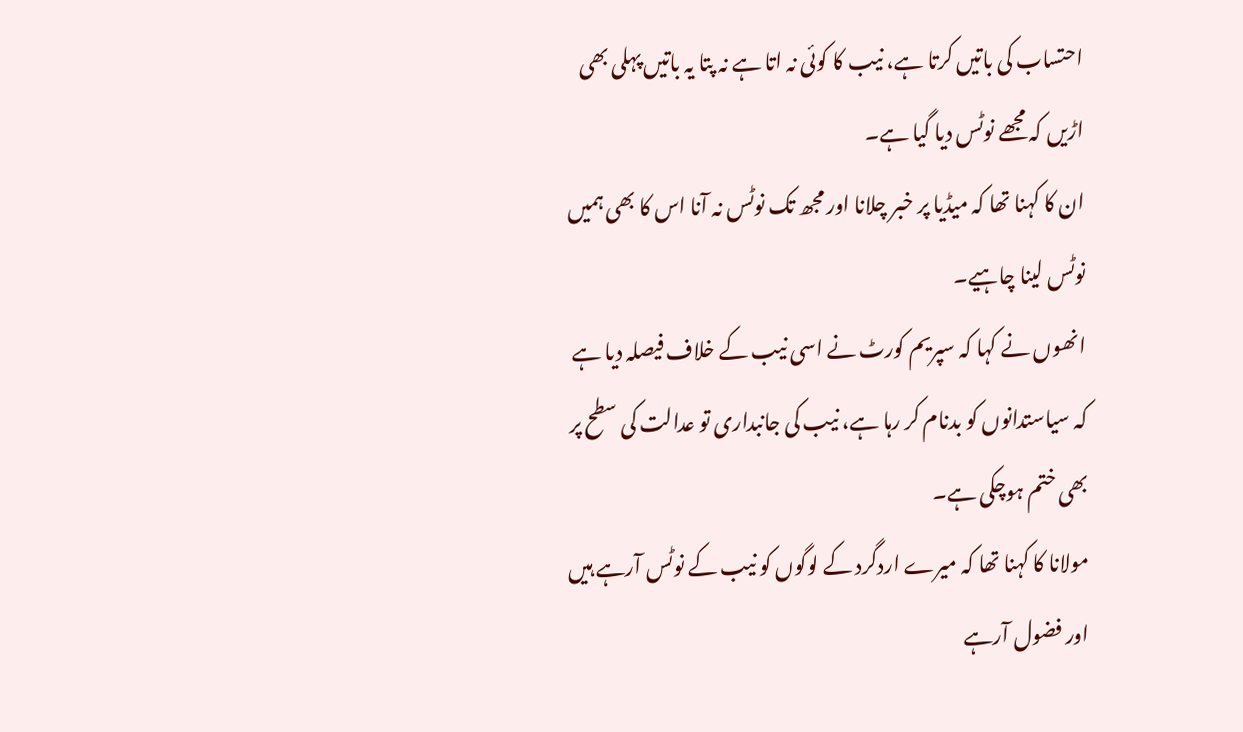احتساب کی باتیں کرتا ہے، نیب کا کوئی نہ اتا ہے نہ پتا یہ باتیں پہلی بھی اڑیں کہ مجھے نوٹس دیا گیا ہے۔
ان کا کہنا تھا کہ میڈیا پر خبر چلانا اور مجھ تک نوٹس نہ آنا اس کا بھی ہمیں نوٹس لینا چاہیے۔
انھوں نے کہا کہ سپریم کورٹ نے اسی نیب کے خلاف فیصلہ دیا ہے کہ سیاستدانوں کو بدنام کر رہا ہے، نیب کی جانبداری تو عدالت کی سطح پر بھی ختم ہوچکی ہے۔
مولانا کا کہنا تھا کہ میرے اردگرد کے لوگوں کو نیب کے نوٹس آرہے ہیں اور فضول آرہے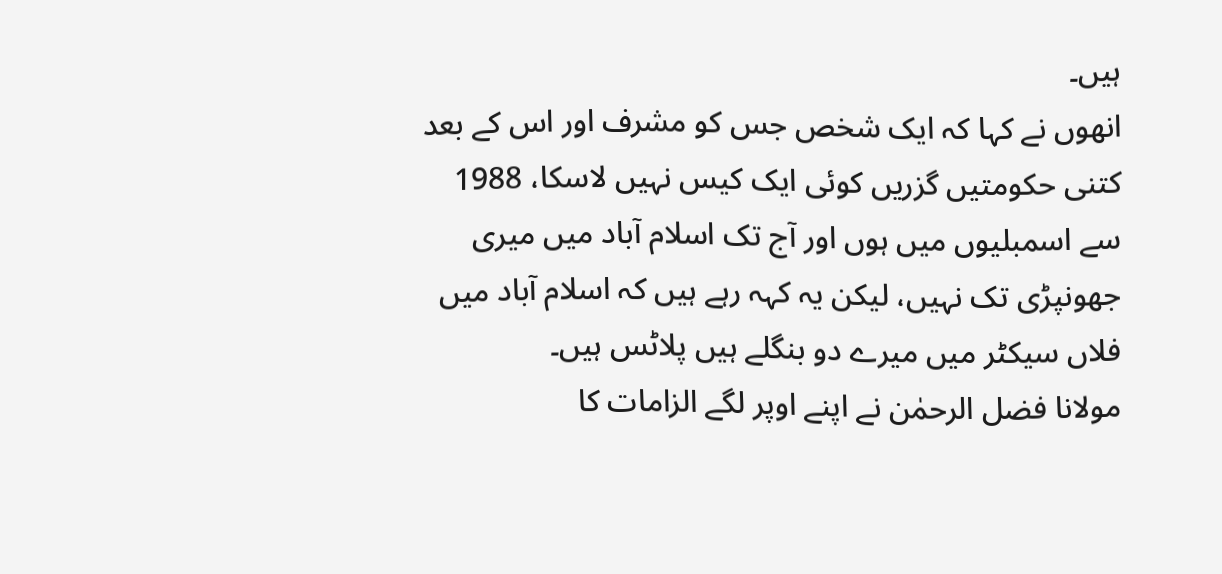ہیں۔
انھوں نے کہا کہ ایک شخص جس کو مشرف اور اس کے بعد کتنی حکومتیں گزریں کوئی ایک کیس نہیں لاسکا، 1988 سے اسمبلیوں میں ہوں اور آج تک اسلام آباد میں میری جھونپڑی تک نہیں، لیکن یہ کہہ رہے ہیں کہ اسلام آباد میں فلاں سیکٹر میں میرے دو بنگلے ہیں پلاٹس ہیں۔
مولانا فضل الرحمٰن نے اپنے اوپر لگے الزامات کا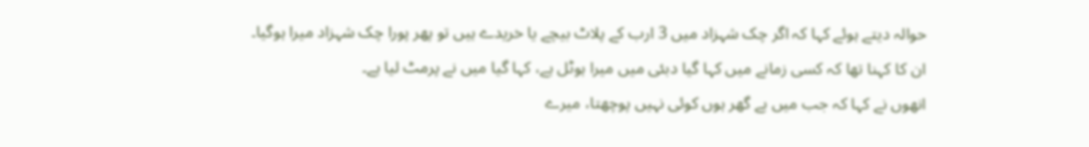حوالہ دیتے ہوئے کہا کہ اگر چک شہزاد میں 3 ارب کے پلاٹ بیچے یا خریدے ہیں تو پھر پورا چک شہزاد میرا ہوگیا۔
ان کا کہنا تھا کہ کسی زمانے میں کہا گیا دبئی میں میرا ہوٹل ہے، کہا گیا میں نے پرمٹ لیا ہے۔
انھوں نے کہا کہ جب میں بے گھر ہوں کوئی نہیں پوچھتا، میرے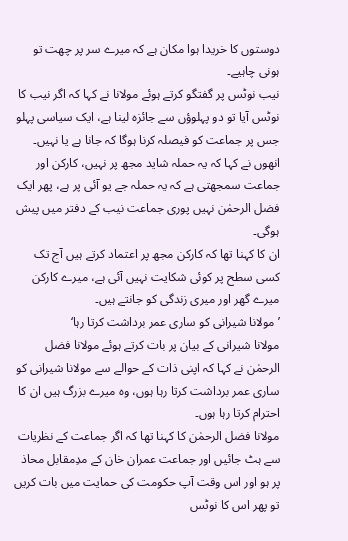دوستوں کا خریدا ہوا مکان ہے کہ میرے سر پر چھت تو ہونی چاہیے۔
نیب نوٹس پر گفتگو کرتے ہوئے مولانا نے کہا کہ اگر نیب کا نوٹس آیا تو دو پہلوؤں سے جائزہ لینا ہے، ایک سیاسی پہلو جس پر جماعت کو فیصلہ کرنا ہوگا کہ جانا ہے یا نہیں۔
انھوں نے کہا کہ یہ حملہ شاید مجھ پر نہیں، کارکن اور جماعت سمجھتی ہے کہ یہ حملہ جے یو آئی پر ہے، پھر ایک فضل الرحمٰن نہیں پوری جماعت نیب کے دفتر میں پیش ہوگی۔
ان کا کہنا تھا کہ کارکن مجھ پر اعتماد کرتے ہیں آج تک کسی سطح پر کوئی شکایت نہیں آئی ہے، میرے کارکن میرے گھر اور میری زندگی کو جانتے ہیں۔
’مولانا شیرانی کو ساری عمر برداشت کرتا رہا‘
مولانا شیرانی کے بیان پر بات کرتے ہوئے مولانا فضل الرحمٰن نے کہا کہ اپنی ذات کے حوالے سے مولانا شیرانی کو ساری عمر برداشت کرتا رہا ہوں، وہ میرے بزرگ ہیں ان کا احترام کرتا رہا ہوں۔
مولانا فضل الرحمٰن کا کہنا تھا کہ اگر جماعت کے نظریات سے ہٹ جائیں اور جماعت عمران خان کے مدِمقابل محاذ پر ہو اور اس وقت آپ حکومت کی حمایت میں بات کریں تو پھر اس کا نوٹس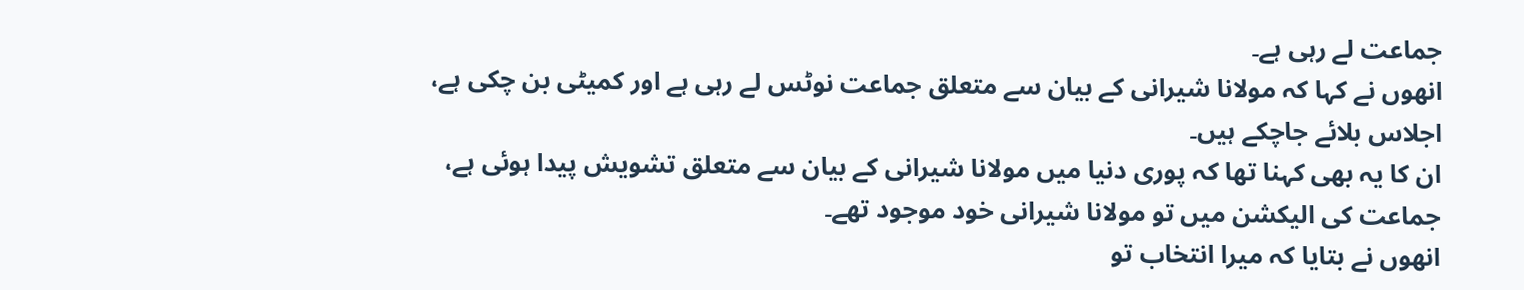جماعت لے رہی ہے۔
انھوں نے کہا کہ مولانا شیرانی کے بیان سے متعلق جماعت نوٹس لے رہی ہے اور کمیٹی بن چکی ہے، اجلاس بلائے جاچکے ہیں۔
ان کا یہ بھی کہنا تھا کہ پوری دنیا میں مولانا شیرانی کے بیان سے متعلق تشویش پیدا ہوئی ہے، جماعت کی الیکشن میں تو مولانا شیرانی خود موجود تھے۔
انھوں نے بتایا کہ میرا انتخاب تو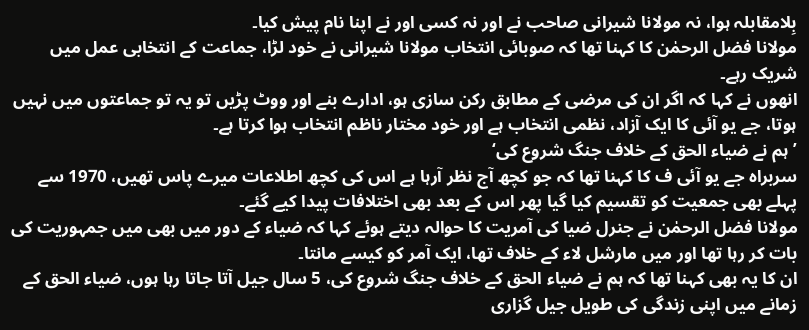بِلامقابلہ ہوا، نہ مولانا شیرانی صاحب نے اور نہ کسی اور نے اپنا نام پیش کیا۔
مولانا فضل الرحمٰن کا کہنا تھا کہ صوبائی انتخاب مولانا شیرانی نے خود لڑا، جماعت کے انتخابی عمل میں شریک رہے۔
انھوں نے کہا کہ اگر ان کی مرضی کے مطابق رکن سازی ہو، ادارے بنے اور ووٹ پڑیں تو یہ تو جماعتوں میں نہیں ہوتا، جے یو آئی کا ایک آزاد، نظمی انتخاب ہے اور خود مختار ناظم انتخاب ہوا کرتا ہے۔
’ہم نے ضیاء الحق کے خلاف جنگ شروع کی‘
سربراہ جے یو آئی ف کا کہنا تھا کہ جو کچھ آج نظر آرہا ہے اس کی کچھ اطلاعات میرے پاس تھیں، 1970 سے پہلے بھی جمعیت کو تقسیم کیا گیا پھر اس کے بعد بھی اختلافات پیدا کیے گئے۔
مولانا فضل الرحمٰن نے جنرل ضیا کی آمریت کا حوالہ دیتے ہوئے کہا کہ ضیاء کے دور میں بھی میں جمہوریت کی بات کر رہا تھا اور میں مارشل لاء کے خلاف تھا، ایک آمر کو کیسے مانتا۔
ان کا یہ بھی کہنا تھا کہ ہم نے ضیاء الحق کے خلاف جنگ شروع کی، 5 سال جیل آتا جاتا رہا ہوں، ضیاء الحق کے زمانے میں اپنی زندگی کی طویل جیل گزاری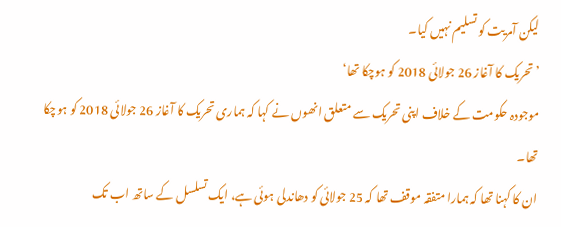لیکن آمریت کو تسلیم نہیں کیا۔
’تحریک کا آغاز 26 جولائی 2018 کو ہوچکا تھا‘
موجودہ حکومت کے خلاف اپنی تحریک سے متعلق انھوں نے کہا کہ ہماری تحریک کا آغاز 26 جولائی 2018 کو ہوچکا تھا۔
ان کا کہنا تھا کہ ہمارا متفقہ موقف تھا کہ 25 جولائی کو دھاندلی ہوئی ہے، ایک تسلسل کے ساتھ اب تک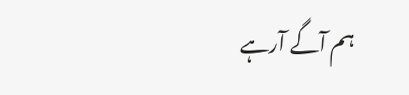ہم آگے آرہے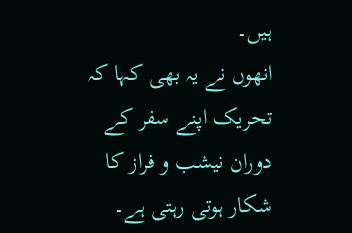ہیں۔
انھوں نے یہ بھی کہا کہ تحریک اپنے سفر کے دوران نیشب و فراز کا شکار ہوتی رہتی ہے۔